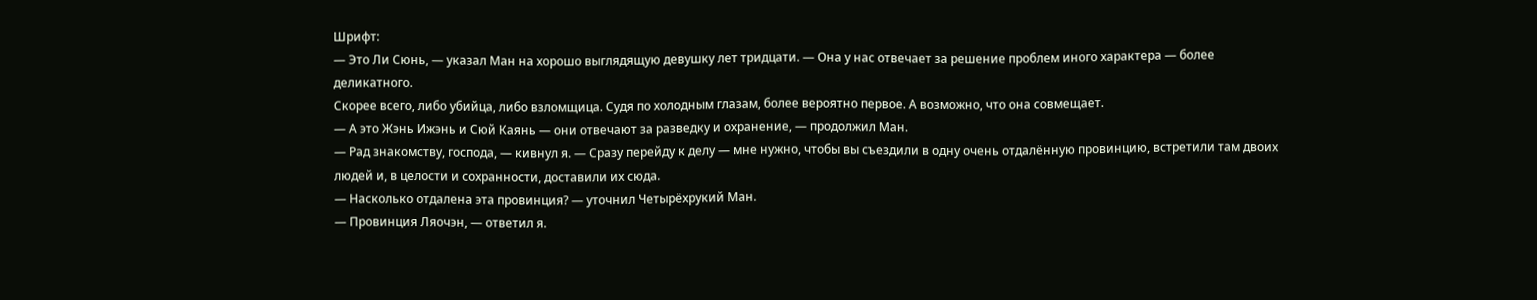Шрифт:
— Это Ли Сюнь, — указал Ман на хорошо выглядящую девушку лет тридцати. — Она у нас отвечает за решение проблем иного характера — более деликатного.
Скорее всего, либо убийца, либо взломщица. Судя по холодным глазам, более вероятно первое. А возможно, что она совмещает.
— А это Жэнь Ижэнь и Сюй Каянь — они отвечают за разведку и охранение, — продолжил Ман.
— Рад знакомству, господа, — кивнул я. — Сразу перейду к делу — мне нужно, чтобы вы съездили в одну очень отдалённую провинцию, встретили там двоих людей и, в целости и сохранности, доставили их сюда.
— Насколько отдалена эта провинция? — уточнил Четырёхрукий Ман.
— Провинция Ляочэн, — ответил я.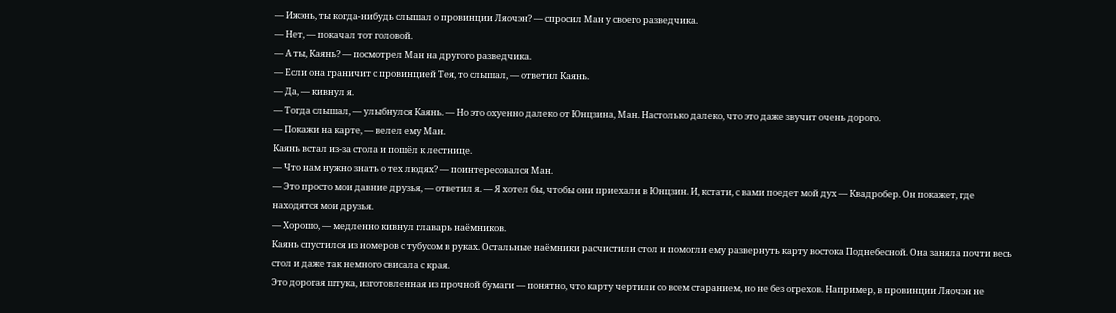— Ижэнь, ты когда-нибудь слышал о провинции Ляочэн? — спросил Ман у своего разведчика.
— Нет, — покачал тот головой.
— А ты, Каянь? — посмотрел Ман на другого разведчика.
— Если она граничит с провинцией Тея, то слышал, — ответил Каянь.
— Да, — кивнул я.
— Тогда слышал, — улыбнулся Каянь. — Но это охуенно далеко от Юнцзина, Ман. Настолько далеко, что это даже звучит очень дорого.
— Покажи на карте, — велел ему Ман.
Каянь встал из-за стола и пошёл к лестнице.
— Что нам нужно знать о тех людях? — поинтересовался Ман.
— Это просто мои давние друзья, — ответил я. — Я хотел бы, чтобы они приехали в Юнцзин. И, кстати, с вами поедет мой дух — Квадробер. Он покажет, где находятся мои друзья.
— Хорошо, — медленно кивнул главарь наёмников.
Каянь спустился из номеров с тубусом в руках. Остальные наёмники расчистили стол и помогли ему развернуть карту востока Поднебесной. Она заняла почти весь стол и даже так немного свисала с края.
Это дорогая штука, изготовленная из прочной бумаги — понятно, что карту чертили со всем старанием, но не без огрехов. Например, в провинции Ляочэн не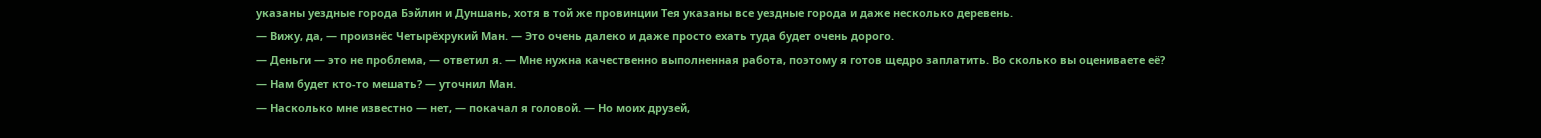указаны уездные города Бэйлин и Дуншань, хотя в той же провинции Тея указаны все уездные города и даже несколько деревень.
— Вижу, да, — произнёс Четырёхрукий Ман. — Это очень далеко и даже просто ехать туда будет очень дорого.
— Деньги — это не проблема, — ответил я. — Мне нужна качественно выполненная работа, поэтому я готов щедро заплатить. Во сколько вы оцениваете её?
— Нам будет кто-то мешать? — уточнил Ман.
— Насколько мне известно — нет, — покачал я головой. — Но моих друзей,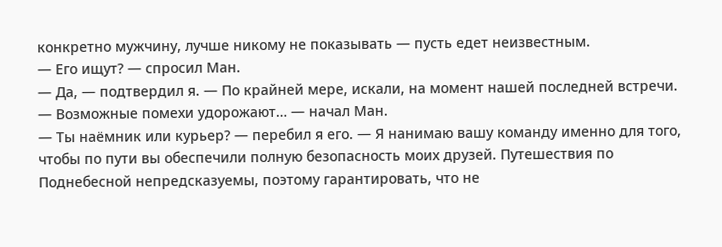конкретно мужчину, лучше никому не показывать — пусть едет неизвестным.
— Его ищут? — спросил Ман.
— Да, — подтвердил я. — По крайней мере, искали, на момент нашей последней встречи.
— Возможные помехи удорожают… — начал Ман.
— Ты наёмник или курьер? — перебил я его. — Я нанимаю вашу команду именно для того, чтобы по пути вы обеспечили полную безопасность моих друзей. Путешествия по Поднебесной непредсказуемы, поэтому гарантировать, что не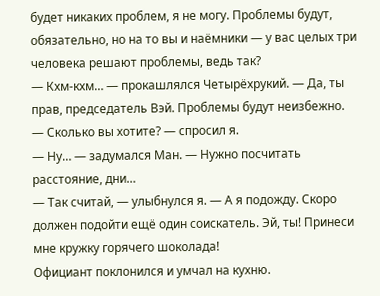будет никаких проблем, я не могу. Проблемы будут, обязательно, но на то вы и наёмники — у вас целых три человека решают проблемы, ведь так?
— Кхм-кхм… — прокашлялся Четырёхрукий. — Да, ты прав, председатель Вэй. Проблемы будут неизбежно.
— Сколько вы хотите? — спросил я.
— Ну… — задумался Ман. — Нужно посчитать расстояние, дни…
— Так считай, — улыбнулся я. — А я подожду. Скоро должен подойти ещё один соискатель. Эй, ты! Принеси мне кружку горячего шоколада!
Официант поклонился и умчал на кухню.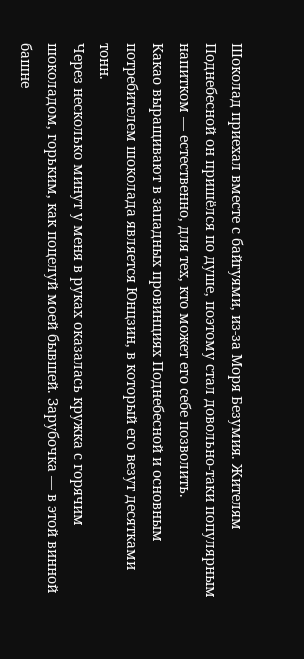Шоколад приехал вместе с байгуями, из-за Моря Безумия. Жителям Поднебесной он пришёлся по душе, поэтому стал довольно-таки популярным напитком — естественно, для тех, кто может его себе позволить.
Какао выращивают в западных провинциях Поднебесной и основным потребителем шоколада является Юнцзин, в который его везут десятками тонн.
Через несколько минут у меня в руках оказалась кружка с горячим шоколадом, горьким, как поцелуй моей бывшей. Зарубочка — в этой винной башне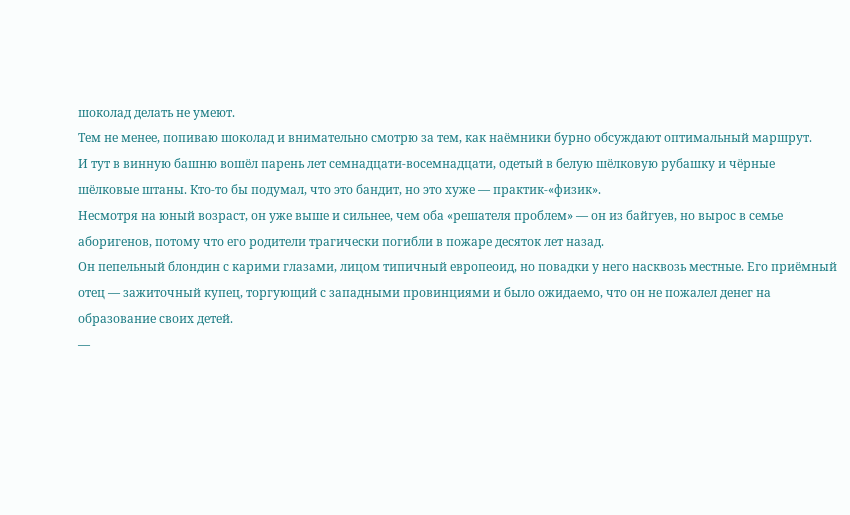шоколад делать не умеют.
Тем не менее, попиваю шоколад и внимательно смотрю за тем, как наёмники бурно обсуждают оптимальный маршрут.
И тут в винную башню вошёл парень лет семнадцати-восемнадцати, одетый в белую шёлковую рубашку и чёрные шёлковые штаны. Кто-то бы подумал, что это бандит, но это хуже — практик-«физик».
Несмотря на юный возраст, он уже выше и сильнее, чем оба «решателя проблем» — он из байгуев, но вырос в семье аборигенов, потому что его родители трагически погибли в пожаре десяток лет назад.
Он пепельный блондин с карими глазами, лицом типичный европеоид, но повадки у него насквозь местные. Его приёмный отец — зажиточный купец, торгующий с западными провинциями и было ожидаемо, что он не пожалел денег на образование своих детей.
—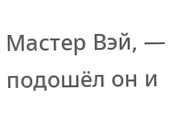Мастер Вэй, — подошёл он и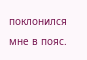поклонился мне в пояс.